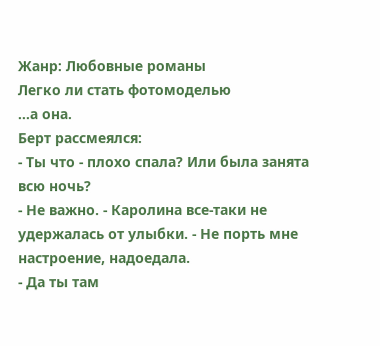Жанр: Любовные романы
Легко ли стать фотомоделью
...а она.
Берт рассмеялся:
- Ты что - плохо спала? Или была занята всю ночь?
- Не важно. - Каролина все-таки не удержалась от улыбки. - Не порть мне настроение, надоедала.
- Да ты там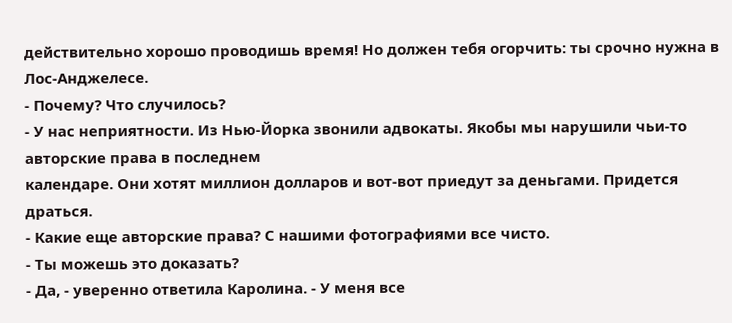действительно хорошо проводишь время! Но должен тебя огорчить: ты срочно нужна в Лос-Анджелесе.
- Почему? Что случилось?
- У нас неприятности. Из Нью-Йорка звонили адвокаты. Якобы мы нарушили чьи-то авторские права в последнем
календаре. Они хотят миллион долларов и вот-вот приедут за деньгами. Придется драться.
- Какие еще авторские права? С нашими фотографиями все чисто.
- Ты можешь это доказать?
- Да, - уверенно ответила Каролина. - У меня все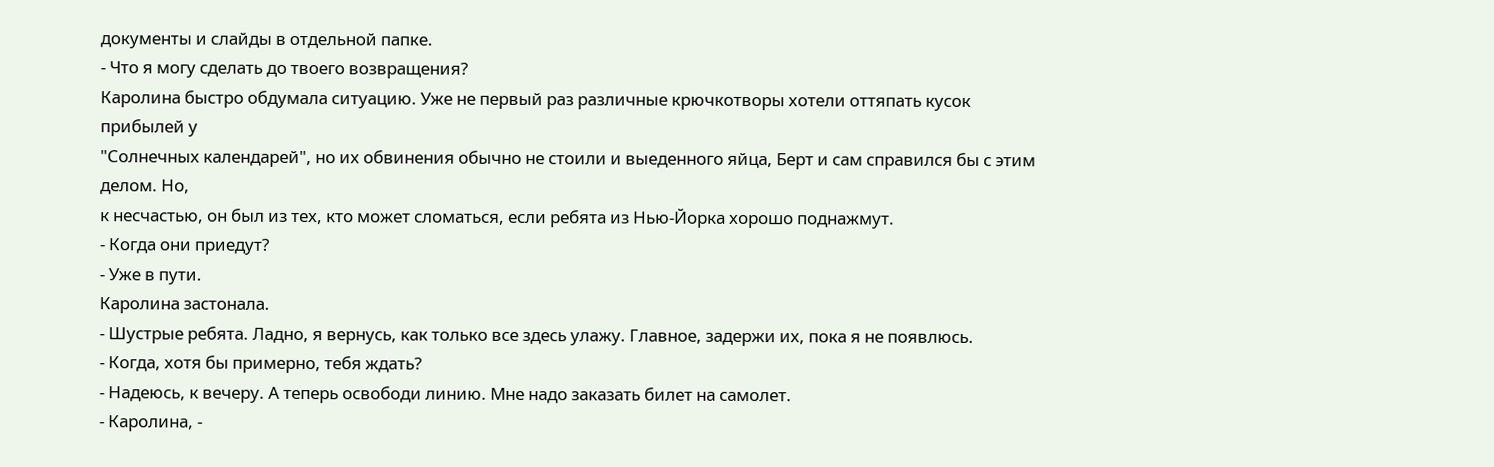документы и слайды в отдельной папке.
- Что я могу сделать до твоего возвращения?
Каролина быстро обдумала ситуацию. Уже не первый раз различные крючкотворы хотели оттяпать кусок прибылей у
"Солнечных календарей", но их обвинения обычно не стоили и выеденного яйца, Берт и сам справился бы с этим делом. Но,
к несчастью, он был из тех, кто может сломаться, если ребята из Нью-Йорка хорошо поднажмут.
- Когда они приедут?
- Уже в пути.
Каролина застонала.
- Шустрые ребята. Ладно, я вернусь, как только все здесь улажу. Главное, задержи их, пока я не появлюсь.
- Когда, хотя бы примерно, тебя ждать?
- Надеюсь, к вечеру. А теперь освободи линию. Мне надо заказать билет на самолет.
- Каролина, -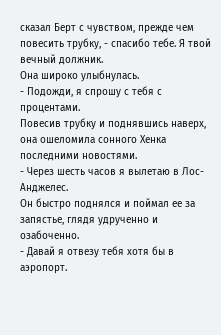сказал Берт с чувством, прежде чем повесить трубку, - спасибо тебе. Я твой вечный должник.
Она широко улыбнулась.
- Подожди, я спрошу с тебя с процентами.
Повесив трубку и поднявшись наверх, она ошеломила сонного Хенка последними новостями.
- Через шесть часов я вылетаю в Лос-Анджелес.
Он быстро поднялся и поймал ее за запястье, глядя удрученно и озабоченно.
- Давай я отвезу тебя хотя бы в аэропорт.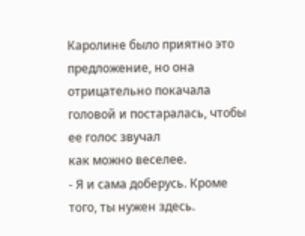Каролине было приятно это предложение, но она отрицательно покачала головой и постаралась, чтобы ее голос звучал
как можно веселее.
- Я и сама доберусь. Кроме того, ты нужен здесь.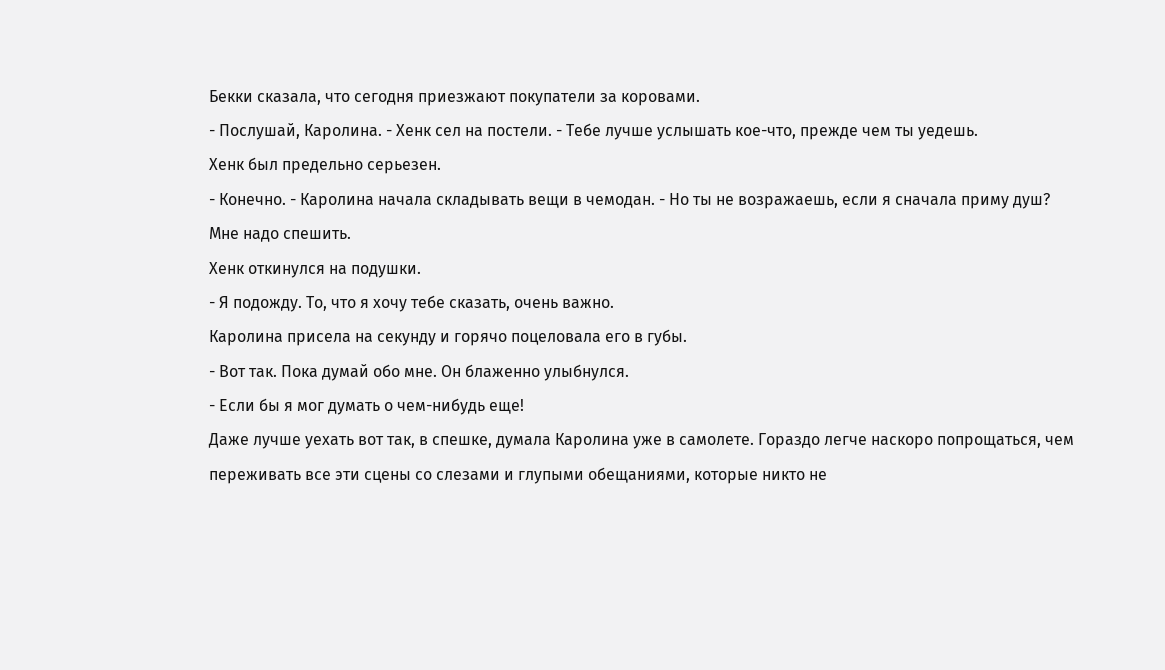Бекки сказала, что сегодня приезжают покупатели за коровами.
- Послушай, Каролина. - Хенк сел на постели. - Тебе лучше услышать кое-что, прежде чем ты уедешь.
Хенк был предельно серьезен.
- Конечно. - Каролина начала складывать вещи в чемодан. - Но ты не возражаешь, если я сначала приму душ?
Мне надо спешить.
Хенк откинулся на подушки.
- Я подожду. То, что я хочу тебе сказать, очень важно.
Каролина присела на секунду и горячо поцеловала его в губы.
- Вот так. Пока думай обо мне. Он блаженно улыбнулся.
- Если бы я мог думать о чем-нибудь еще!
Даже лучше уехать вот так, в спешке, думала Каролина уже в самолете. Гораздо легче наскоро попрощаться, чем
переживать все эти сцены со слезами и глупыми обещаниями, которые никто не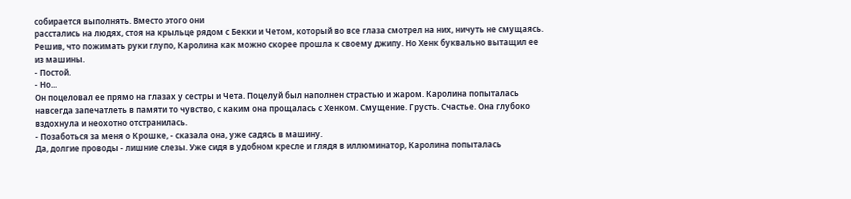собирается выполнять. Вместо этого они
расстались на людях, стоя на крыльце рядом с Бекки и Четом, который во все глаза смотрел на них, ничуть не смущаясь.
Решив, что пожимать руки глупо, Каролина как можно скорее прошла к своему джипу. Но Хенк буквально вытащил ее
из машины.
- Постой.
- Но...
Он поцеловал ее прямо на глазах у сестры и Чета. Поцелуй был наполнен страстью и жаром. Каролина попыталась
навсегда запечатлеть в памяти то чувство, с каким она прощалась с Хенком. Смущение. Грусть. Счастье. Она глубоко
вздохнула и неохотно отстранилась.
- Позаботься за меня о Крошке, - сказала она, уже садясь в машину.
Да, долгие проводы - лишние слезы. Уже сидя в удобном кресле и глядя в иллюминатор, Каролина попыталась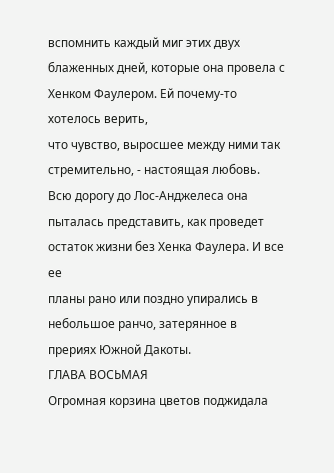вспомнить каждый миг этих двух блаженных дней, которые она провела с Хенком Фаулером. Ей почему-то хотелось верить,
что чувство, выросшее между ними так стремительно, - настоящая любовь.
Всю дорогу до Лос-Анджелеса она пыталась представить, как проведет остаток жизни без Хенка Фаулера. И все ее
планы рано или поздно упирались в небольшое ранчо, затерянное в прериях Южной Дакоты.
ГЛАВА ВОСЬМАЯ
Огромная корзина цветов поджидала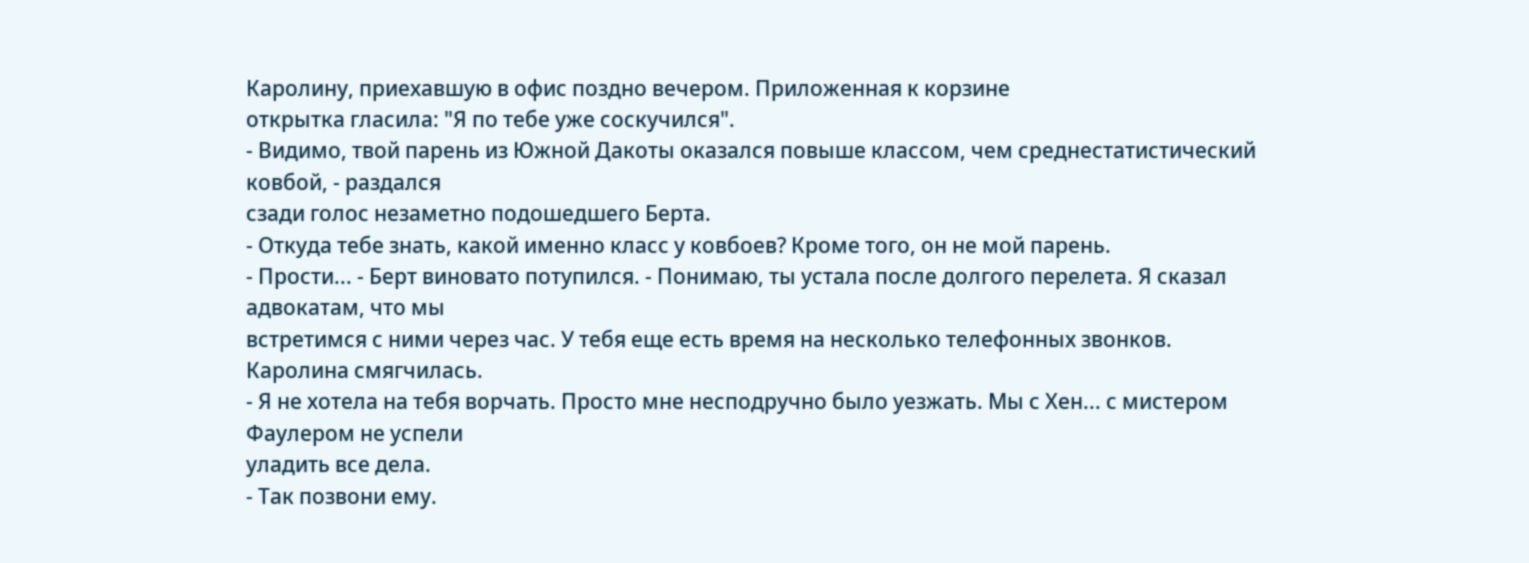Каролину, приехавшую в офис поздно вечером. Приложенная к корзине
открытка гласила: "Я по тебе уже соскучился".
- Видимо, твой парень из Южной Дакоты оказался повыше классом, чем среднестатистический ковбой, - раздался
сзади голос незаметно подошедшего Берта.
- Откуда тебе знать, какой именно класс у ковбоев? Кроме того, он не мой парень.
- Прости... - Берт виновато потупился. - Понимаю, ты устала после долгого перелета. Я сказал адвокатам, что мы
встретимся с ними через час. У тебя еще есть время на несколько телефонных звонков.
Каролина смягчилась.
- Я не хотела на тебя ворчать. Просто мне несподручно было уезжать. Мы с Хен... с мистером Фаулером не успели
уладить все дела.
- Так позвони ему.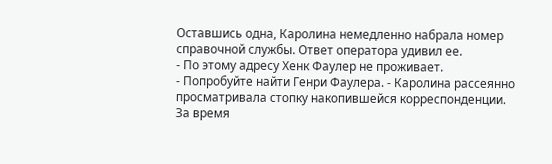Оставшись одна, Каролина немедленно набрала номер справочной службы. Ответ оператора удивил ее.
- По этому адресу Хенк Фаулер не проживает.
- Попробуйте найти Генри Фаулера. - Каролина рассеянно просматривала стопку накопившейся корреспонденции.
За время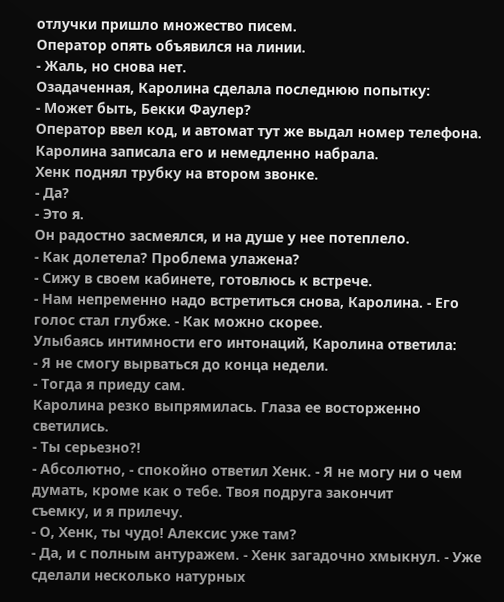отлучки пришло множество писем.
Оператор опять объявился на линии.
- Жаль, но снова нет.
Озадаченная, Каролина сделала последнюю попытку:
- Может быть, Бекки Фаулер?
Оператор ввел код, и автомат тут же выдал номер телефона. Каролина записала его и немедленно набрала.
Хенк поднял трубку на втором звонке.
- Да?
- Это я.
Он радостно засмеялся, и на душе у нее потеплело.
- Как долетела? Проблема улажена?
- Сижу в своем кабинете, готовлюсь к встрече.
- Нам непременно надо встретиться снова, Каролина. - Его голос стал глубже. - Как можно скорее.
Улыбаясь интимности его интонаций, Каролина ответила:
- Я не смогу вырваться до конца недели.
- Тогда я приеду сам.
Каролина резко выпрямилась. Глаза ее восторженно светились.
- Ты серьезно?!
- Абсолютно, - спокойно ответил Хенк. - Я не могу ни о чем думать, кроме как о тебе. Твоя подруга закончит
съемку, и я прилечу.
- О, Хенк, ты чудо! Алексис уже там?
- Да, и с полным антуражем. - Хенк загадочно хмыкнул. - Уже сделали несколько натурных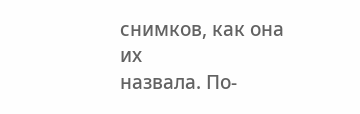снимков, как она их
назвала. По-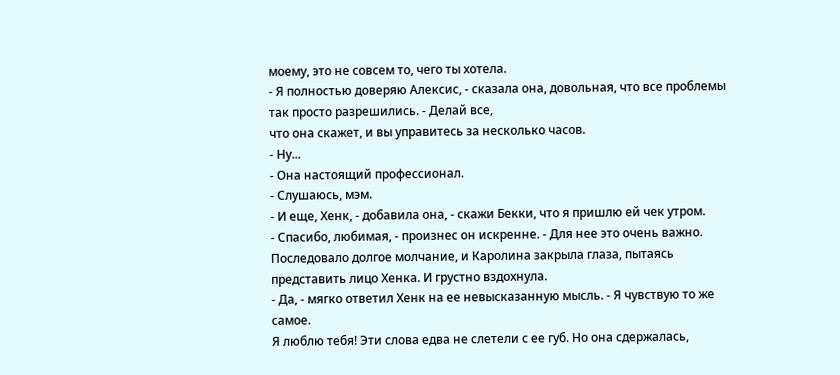моему, это не совсем то, чего ты хотела.
- Я полностью доверяю Алексис, - сказала она, довольная, что все проблемы так просто разрешились. - Делай все,
что она скажет, и вы управитесь за несколько часов.
- Ну...
- Она настоящий профессионал.
- Слушаюсь, мэм.
- И еще, Хенк, - добавила она, - скажи Бекки, что я пришлю ей чек утром.
- Спасибо, любимая, - произнес он искренне. - Для нее это очень важно.
Последовало долгое молчание, и Каролина закрыла глаза, пытаясь представить лицо Хенка. И грустно вздохнула.
- Да, - мягко ответил Хенк на ее невысказанную мысль. - Я чувствую то же самое.
Я люблю тебя! Эти слова едва не слетели с ее губ. Но она сдержалась,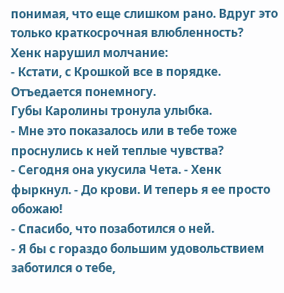понимая, что еще слишком рано. Вдруг это
только краткосрочная влюбленность?
Хенк нарушил молчание:
- Кстати, с Крошкой все в порядке. Отъедается понемногу.
Губы Каролины тронула улыбка.
- Мне это показалось или в тебе тоже проснулись к ней теплые чувства?
- Сегодня она укусила Чета. - Хенк фыркнул. - До крови. И теперь я ее просто обожаю!
- Спасибо, что позаботился о ней.
- Я бы с гораздо большим удовольствием заботился о тебе,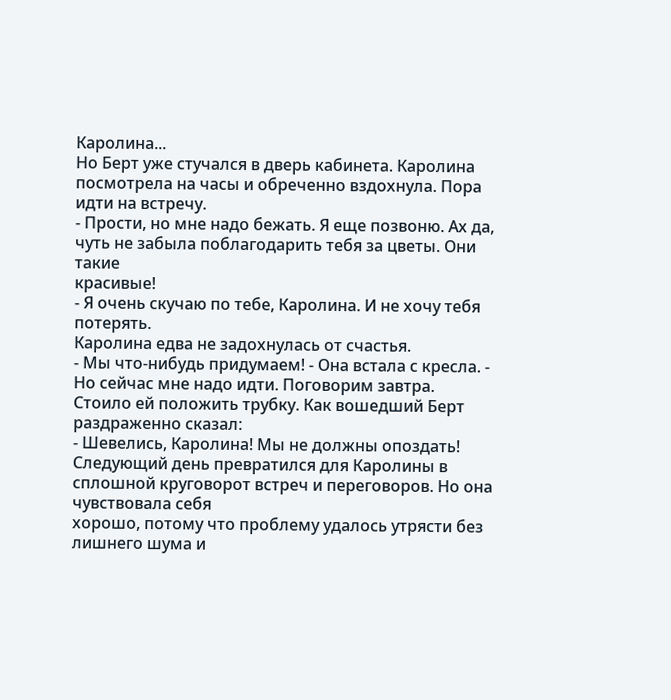Каролина...
Но Берт уже стучался в дверь кабинета. Каролина посмотрела на часы и обреченно вздохнула. Пора идти на встречу.
- Прости, но мне надо бежать. Я еще позвоню. Ах да, чуть не забыла поблагодарить тебя за цветы. Они такие
красивые!
- Я очень скучаю по тебе, Каролина. И не хочу тебя потерять.
Каролина едва не задохнулась от счастья.
- Мы что-нибудь придумаем! - Она встала с кресла. - Но сейчас мне надо идти. Поговорим завтра.
Стоило ей положить трубку. Как вошедший Берт раздраженно сказал:
- Шевелись, Каролина! Мы не должны опоздать!
Следующий день превратился для Каролины в сплошной круговорот встреч и переговоров. Но она чувствовала себя
хорошо, потому что проблему удалось утрясти без лишнего шума и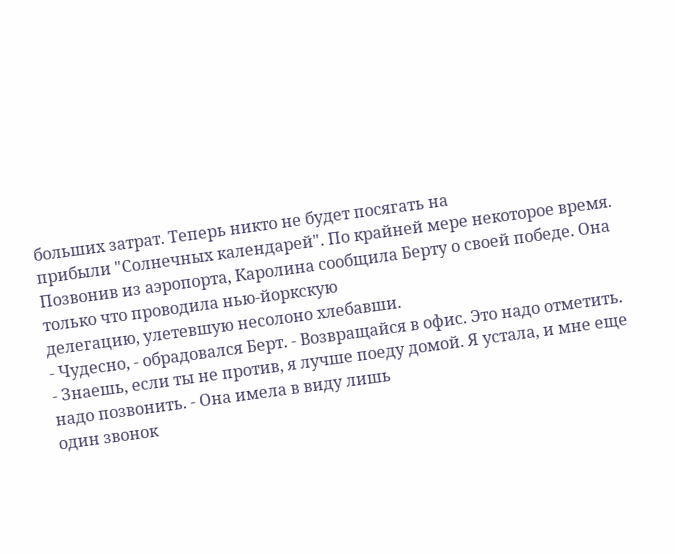больших затрат. Теперь никто не будет посягать на
прибыли "Солнечных календарей". По крайней мере некоторое время.
Позвонив из аэропорта, Каролина сообщила Берту о своей победе. Она только что проводила нью-йоркскую
делегацию, улетевшую несолоно хлебавши.
- Чудесно, - обрадовался Берт. - Возвращайся в офис. Это надо отметить.
- Знаешь, если ты не против, я лучше поеду домой. Я устала, и мне еще надо позвонить. - Она имела в виду лишь
один звонок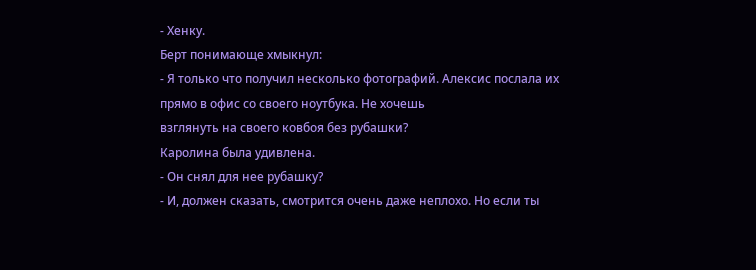- Хенку.
Берт понимающе хмыкнул:
- Я только что получил несколько фотографий. Алексис послала их прямо в офис со своего ноутбука. Не хочешь
взглянуть на своего ковбоя без рубашки?
Каролина была удивлена.
- Он снял для нее рубашку?
- И, должен сказать, смотрится очень даже неплохо. Но если ты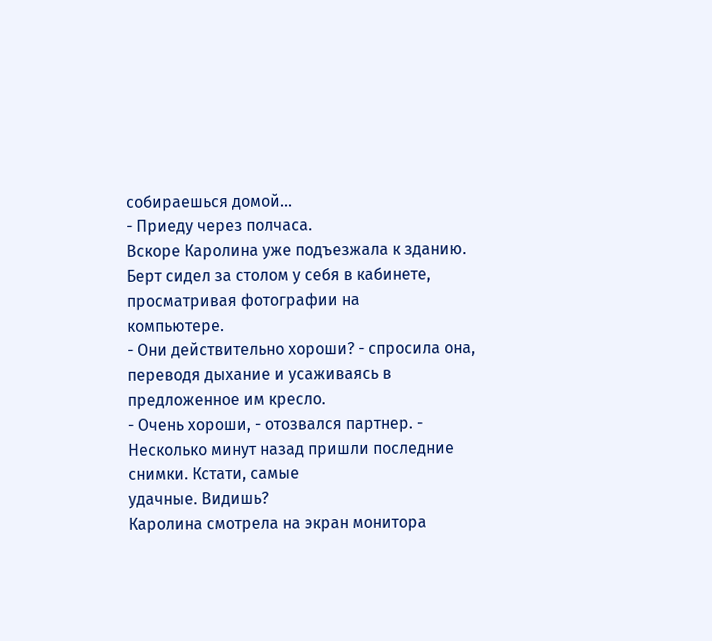собираешься домой...
- Приеду через полчаса.
Вскоре Каролина уже подъезжала к зданию. Берт сидел за столом у себя в кабинете, просматривая фотографии на
компьютере.
- Они действительно хороши? - спросила она, переводя дыхание и усаживаясь в предложенное им кресло.
- Очень хороши, - отозвался партнер. - Несколько минут назад пришли последние снимки. Кстати, самые
удачные. Видишь?
Каролина смотрела на экран монитора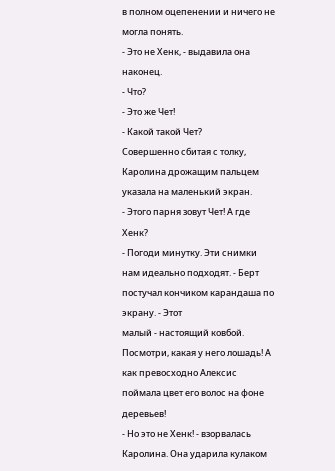в полном оцепенении и ничего не могла понять.
- Это не Хенк, - выдавила она наконец.
- Что?
- Это же Чет!
- Какой такой Чет?
Совершенно сбитая с толку, Каролина дрожащим пальцем указала на маленький экран.
- Этого парня зовут Чет! А где Хенк?
- Погоди минутку. Эти снимки нам идеально подходят. - Берт постучал кончиком карандаша по экрану. - Этот
малый - настоящий ковбой. Посмотри, какая у него лошадь! А как превосходно Алексис поймала цвет его волос на фоне
деревьев!
- Но это не Хенк! - взорвалась Каролина. Она ударила кулаком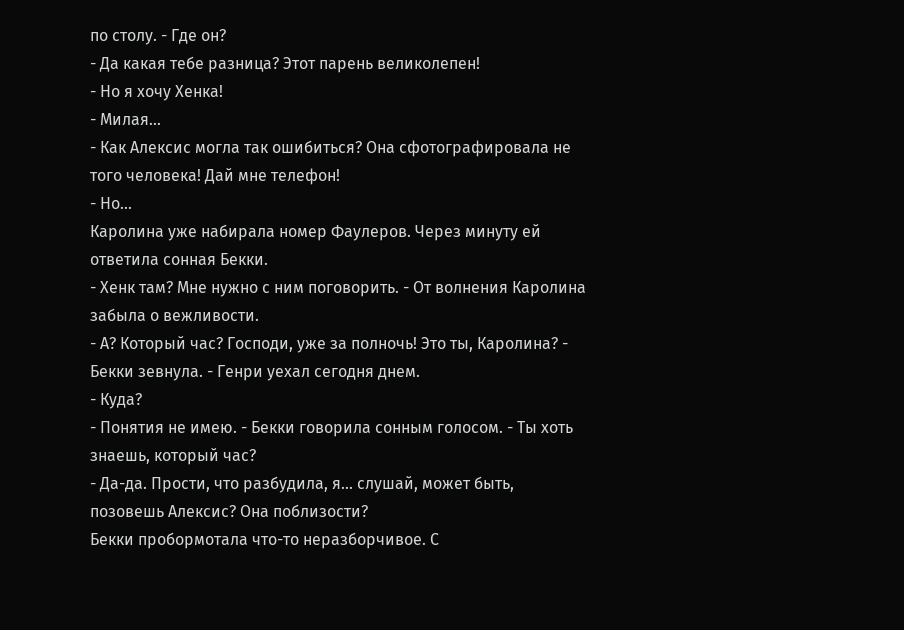по столу. - Где он?
- Да какая тебе разница? Этот парень великолепен!
- Но я хочу Хенка!
- Милая...
- Как Алексис могла так ошибиться? Она сфотографировала не того человека! Дай мне телефон!
- Но...
Каролина уже набирала номер Фаулеров. Через минуту ей ответила сонная Бекки.
- Хенк там? Мне нужно с ним поговорить. - От волнения Каролина забыла о вежливости.
- А? Который час? Господи, уже за полночь! Это ты, Каролина? - Бекки зевнула. - Генри уехал сегодня днем.
- Куда?
- Понятия не имею. - Бекки говорила сонным голосом. - Ты хоть знаешь, который час?
- Да-да. Прости, что разбудила, я... слушай, может быть, позовешь Алексис? Она поблизости?
Бекки пробормотала что-то неразборчивое. С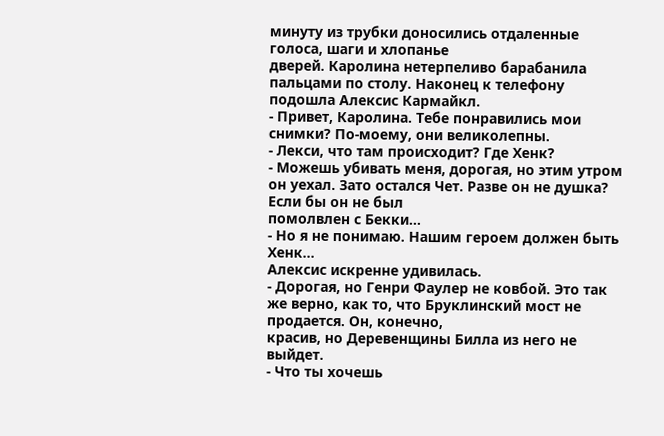минуту из трубки доносились отдаленные голоса, шаги и хлопанье
дверей. Каролина нетерпеливо барабанила пальцами по столу. Наконец к телефону подошла Алексис Кармайкл.
- Привет, Каролина. Тебе понравились мои снимки? По-моему, они великолепны.
- Лекси, что там происходит? Где Хенк?
- Можешь убивать меня, дорогая, но этим утром он уехал. Зато остался Чет. Разве он не душка? Если бы он не был
помолвлен с Бекки...
- Но я не понимаю. Нашим героем должен быть Хенк...
Алексис искренне удивилась.
- Дорогая, но Генри Фаулер не ковбой. Это так же верно, как то, что Бруклинский мост не продается. Он, конечно,
красив, но Деревенщины Билла из него не выйдет.
- Что ты хочешь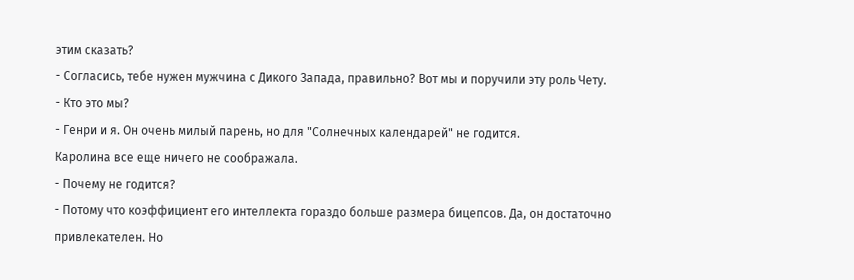этим сказать?
- Согласись, тебе нужен мужчина с Дикого Запада, правильно? Вот мы и поручили эту роль Чету.
- Кто это мы?
- Генри и я. Он очень милый парень, но для "Солнечных календарей" не годится.
Каролина все еще ничего не соображала.
- Почему не годится?
- Потому что коэффициент его интеллекта гораздо больше размера бицепсов. Да, он достаточно привлекателен. Но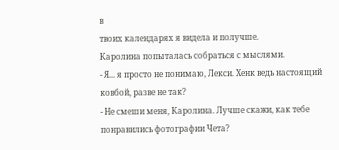в
твоих календарях я видела и получше.
Каролина попыталась собраться с мыслями.
- Я... я просто не понимаю, Лекси. Хенк ведь настоящий ковбой, разве не так?
- Не смеши меня, Каролина. Лучше скажи, как тебе понравились фотографии Чета?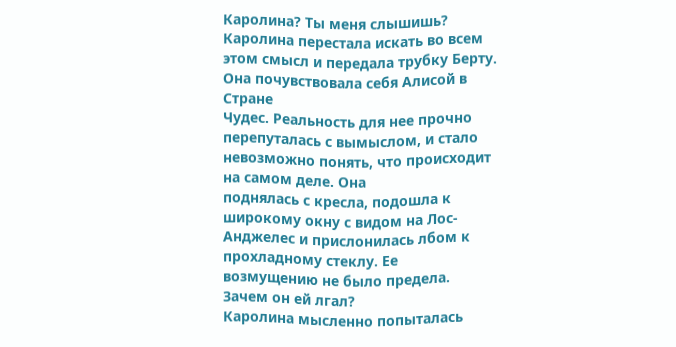Каролина? Ты меня слышишь?
Каролина перестала искать во всем этом смысл и передала трубку Берту. Она почувствовала себя Алисой в Стране
Чудес. Реальность для нее прочно перепуталась с вымыслом, и стало невозможно понять, что происходит на самом деле. Она
поднялась с кресла, подошла к широкому окну с видом на Лос-Анджелес и прислонилась лбом к прохладному стеклу. Ее
возмущению не было предела.
Зачем он ей лгал?
Каролина мысленно попыталась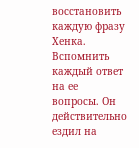восстановить каждую фразу Хенка. Вспомнить каждый ответ на ее вопросы. Он
действительно ездил на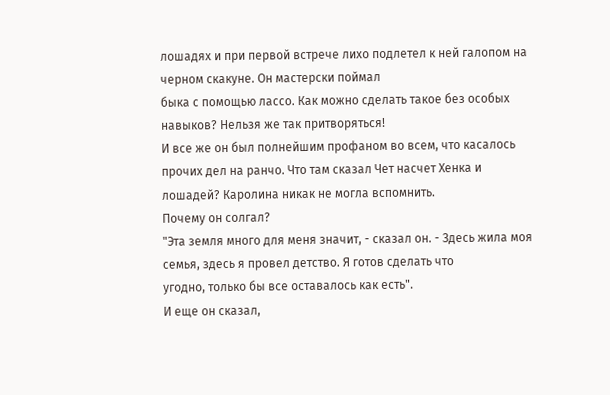лошадях и при первой встрече лихо подлетел к ней галопом на черном скакуне. Он мастерски поймал
быка с помощью лассо. Как можно сделать такое без особых навыков? Нельзя же так притворяться!
И все же он был полнейшим профаном во всем, что касалось прочих дел на ранчо. Что там сказал Чет насчет Хенка и
лошадей? Каролина никак не могла вспомнить.
Почему он солгал?
"Эта земля много для меня значит, - сказал он. - Здесь жила моя семья, здесь я провел детство. Я готов сделать что
угодно, только бы все оставалось как есть".
И еще он сказал,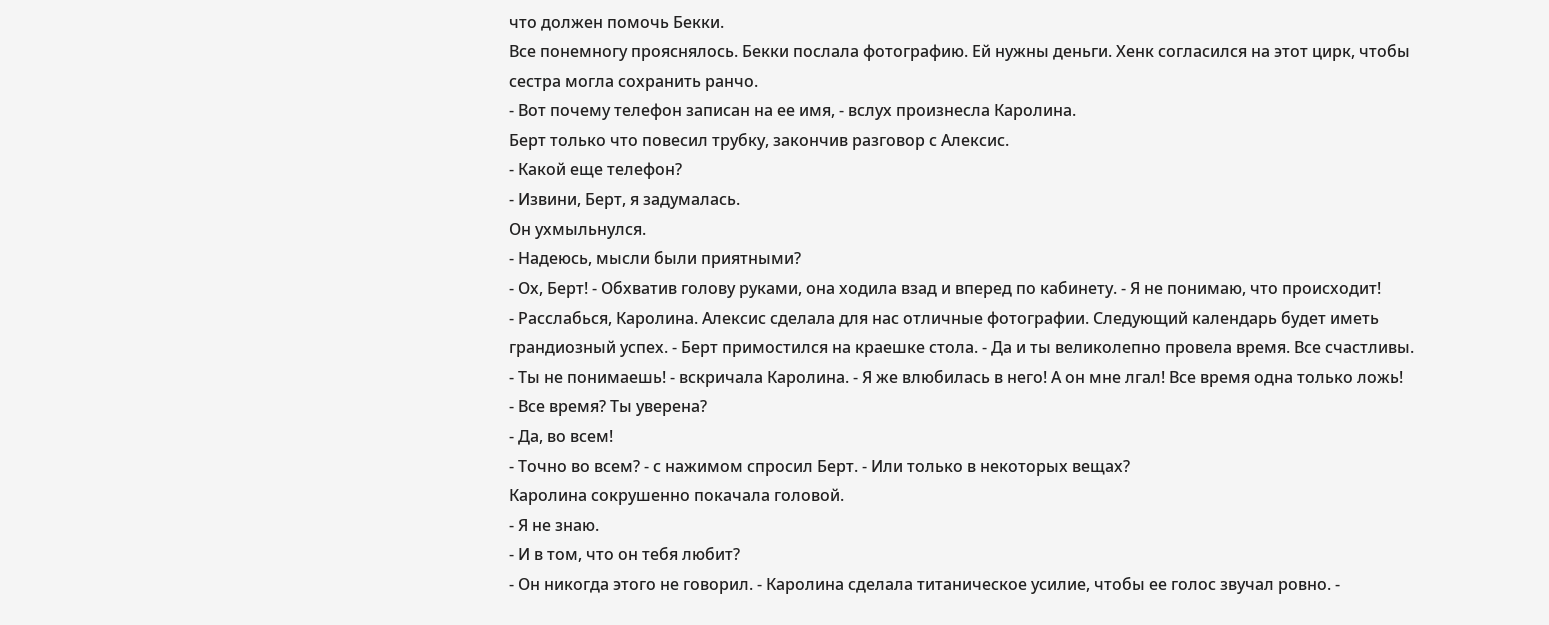что должен помочь Бекки.
Все понемногу прояснялось. Бекки послала фотографию. Ей нужны деньги. Хенк согласился на этот цирк, чтобы
сестра могла сохранить ранчо.
- Вот почему телефон записан на ее имя, - вслух произнесла Каролина.
Берт только что повесил трубку, закончив разговор с Алексис.
- Какой еще телефон?
- Извини, Берт, я задумалась.
Он ухмыльнулся.
- Надеюсь, мысли были приятными?
- Ох, Берт! - Обхватив голову руками, она ходила взад и вперед по кабинету. - Я не понимаю, что происходит!
- Расслабься, Каролина. Алексис сделала для нас отличные фотографии. Следующий календарь будет иметь
грандиозный успех. - Берт примостился на краешке стола. - Да и ты великолепно провела время. Все счастливы.
- Ты не понимаешь! - вскричала Каролина. - Я же влюбилась в него! А он мне лгал! Все время одна только ложь!
- Все время? Ты уверена?
- Да, во всем!
- Точно во всем? - с нажимом спросил Берт. - Или только в некоторых вещах?
Каролина сокрушенно покачала головой.
- Я не знаю.
- И в том, что он тебя любит?
- Он никогда этого не говорил. - Каролина сделала титаническое усилие, чтобы ее голос звучал ровно. -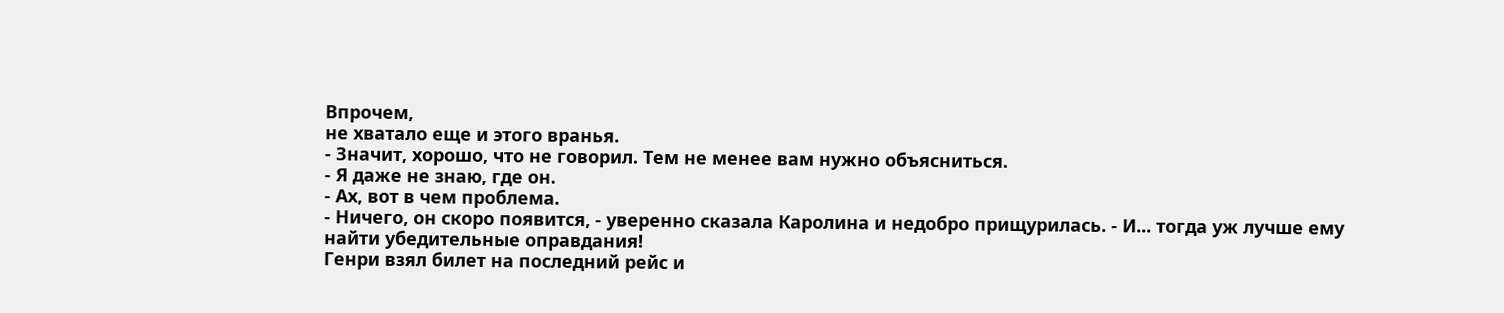Впрочем,
не хватало еще и этого вранья.
- Значит, хорошо, что не говорил. Тем не менее вам нужно объясниться.
- Я даже не знаю, где он.
- Ах, вот в чем проблема.
- Ничего, он скоро появится, - уверенно сказала Каролина и недобро прищурилась. - И... тогда уж лучше ему
найти убедительные оправдания!
Генри взял билет на последний рейс и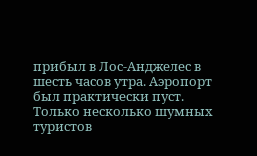прибыл в Лос-Анджелес в шесть часов утра. Аэропорт был практически пуст.
Только несколько шумных туристов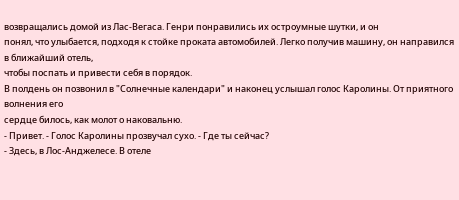возвращались домой из Лас-Вегаса. Генри понравились их остроумные шутки, и он
понял, что улыбается, подходя к стойке проката автомобилей. Легко получив машину, он направился в ближайший отель,
чтобы поспать и привести себя в порядок.
В полдень он позвонил в "Солнечные календари" и наконец услышал голос Каролины. От приятного волнения его
сердце билось, как молот о наковальню.
- Привет. - Голос Каролины прозвучал сухо. - Где ты сейчас?
- Здесь, в Лос-Анджелесе. В отеле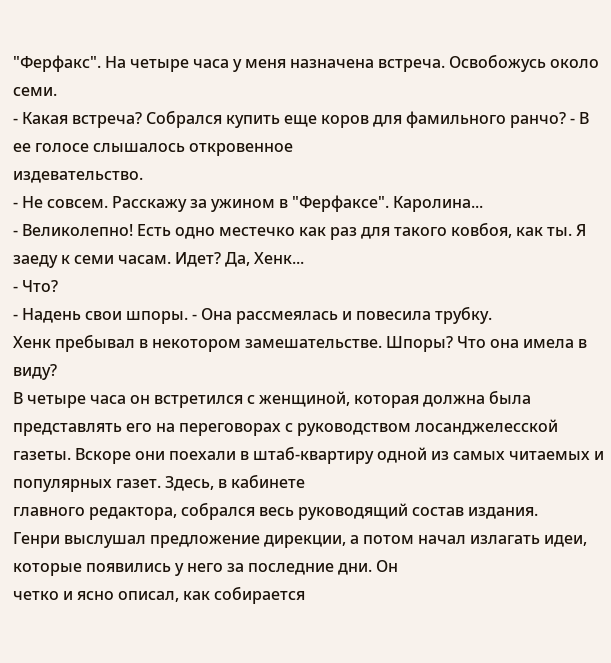"Ферфакс". На четыре часа у меня назначена встреча. Освобожусь около семи.
- Какая встреча? Собрался купить еще коров для фамильного ранчо? - В ее голосе слышалось откровенное
издевательство.
- Не совсем. Расскажу за ужином в "Ферфаксе". Каролина...
- Великолепно! Есть одно местечко как раз для такого ковбоя, как ты. Я заеду к семи часам. Идет? Да, Хенк...
- Что?
- Надень свои шпоры. - Она рассмеялась и повесила трубку.
Хенк пребывал в некотором замешательстве. Шпоры? Что она имела в виду?
В четыре часа он встретился с женщиной, которая должна была представлять его на переговорах с руководством лосанджелесской
газеты. Вскоре они поехали в штаб-квартиру одной из самых читаемых и популярных газет. Здесь, в кабинете
главного редактора, собрался весь руководящий состав издания.
Генри выслушал предложение дирекции, а потом начал излагать идеи, которые появились у него за последние дни. Он
четко и ясно описал, как собирается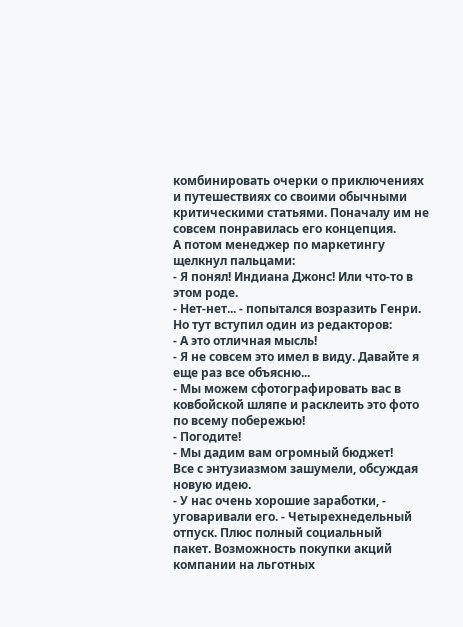комбинировать очерки о приключениях и путешествиях со своими обычными
критическими статьями. Поначалу им не совсем понравилась его концепция.
А потом менеджер по маркетингу щелкнул пальцами:
- Я понял! Индиана Джонс! Или что-то в этом роде.
- Нет-нет... - попытался возразить Генри. Но тут вступил один из редакторов:
- А это отличная мысль!
- Я не совсем это имел в виду. Давайте я еще раз все объясню...
- Мы можем сфотографировать вас в ковбойской шляпе и расклеить это фото по всему побережью!
- Погодите!
- Мы дадим вам огромный бюджет!
Все с энтузиазмом зашумели, обсуждая новую идею.
- У нас очень хорошие заработки, - уговаривали его. - Четырехнедельный отпуск. Плюс полный социальный
пакет. Возможность покупки акций компании на льготных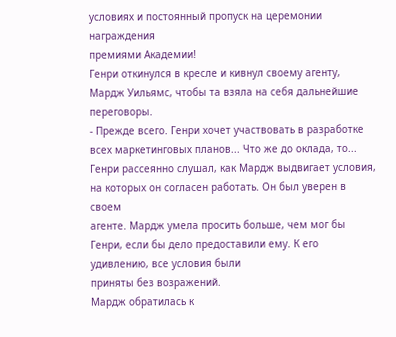условиях и постоянный пропуск на церемонии награждения
премиями Академии!
Генри откинулся в кресле и кивнул своему агенту, Мардж Уильямс, чтобы та взяла на себя дальнейшие переговоры.
- Прежде всего. Генри хочет участвовать в разработке всех маркетинговых планов... Что же до оклада, то...
Генри рассеянно слушал, как Мардж выдвигает условия, на которых он согласен работать. Он был уверен в своем
агенте. Мардж умела просить больше, чем мог бы Генри, если бы дело предоставили ему. К его удивлению, все условия были
приняты без возражений.
Мардж обратилась к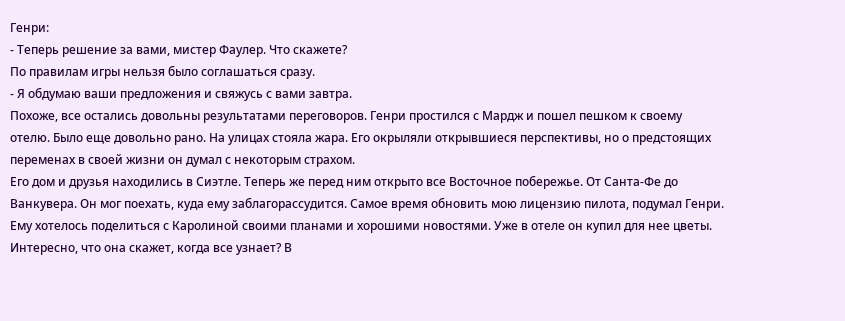Генри:
- Теперь решение за вами, мистер Фаулер. Что скажете?
По правилам игры нельзя было соглашаться сразу.
- Я обдумаю ваши предложения и свяжусь с вами завтра.
Похоже, все остались довольны результатами переговоров. Генри простился с Мардж и пошел пешком к своему
отелю. Было еще довольно рано. На улицах стояла жара. Его окрыляли открывшиеся перспективы, но о предстоящих
переменах в своей жизни он думал с некоторым страхом.
Его дом и друзья находились в Сиэтле. Теперь же перед ним открыто все Восточное побережье. От Санта-Фе до
Ванкувера. Он мог поехать, куда ему заблагорассудится. Самое время обновить мою лицензию пилота, подумал Генри.
Ему хотелось поделиться с Каролиной своими планами и хорошими новостями. Уже в отеле он купил для нее цветы.
Интересно, что она скажет, когда все узнает? В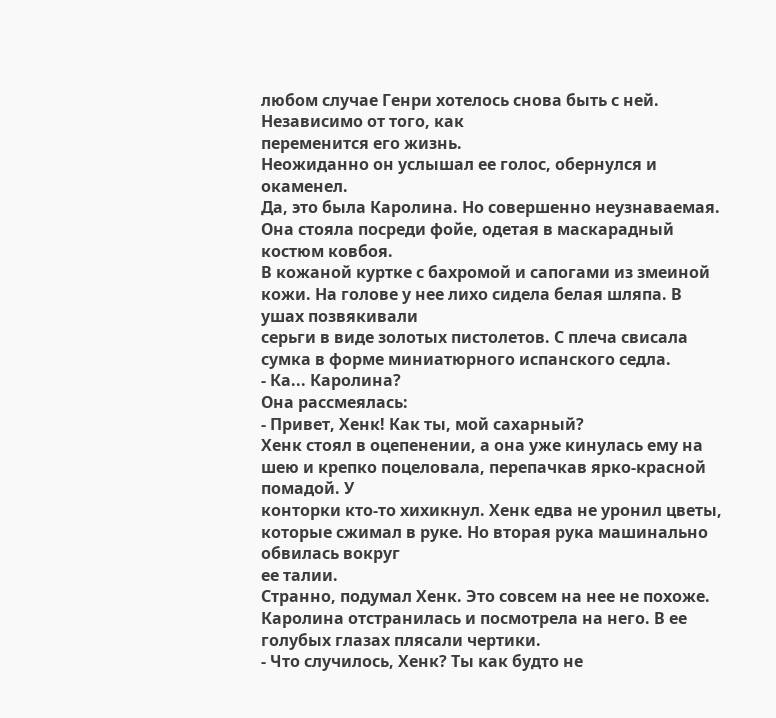любом случае Генри хотелось снова быть с ней. Независимо от того, как
переменится его жизнь.
Неожиданно он услышал ее голос, обернулся и окаменел.
Да, это была Каролина. Но совершенно неузнаваемая. Она стояла посреди фойе, одетая в маскарадный костюм ковбоя.
В кожаной куртке с бахромой и сапогами из змеиной кожи. На голове у нее лихо сидела белая шляпа. В ушах позвякивали
серьги в виде золотых пистолетов. С плеча свисала сумка в форме миниатюрного испанского седла.
- Ка... Каролина?
Она рассмеялась:
- Привет, Хенк! Как ты, мой сахарный?
Хенк стоял в оцепенении, а она уже кинулась ему на шею и крепко поцеловала, перепачкав ярко-красной помадой. У
конторки кто-то хихикнул. Хенк едва не уронил цветы, которые сжимал в руке. Но вторая рука машинально обвилась вокруг
ее талии.
Странно, подумал Хенк. Это совсем на нее не похоже.
Каролина отстранилась и посмотрела на него. В ее голубых глазах плясали чертики.
- Что случилось, Хенк? Ты как будто не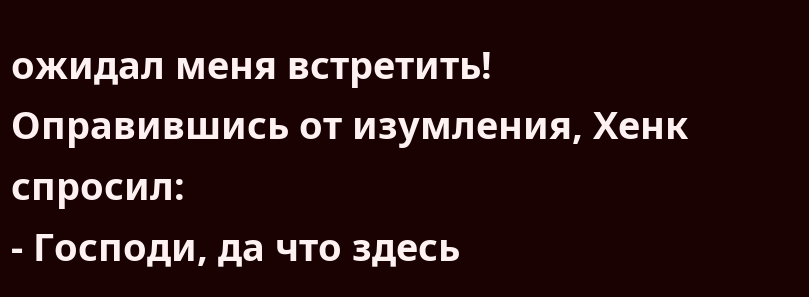ожидал меня встретить!
Оправившись от изумления, Хенк спросил:
- Господи, да что здесь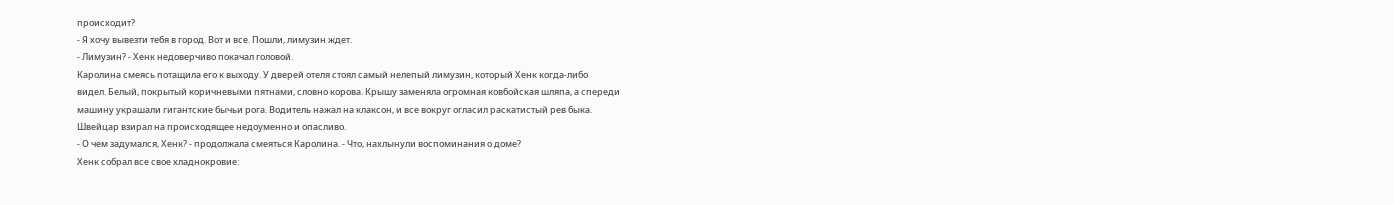происходит?
- Я хочу вывезти тебя в город. Вот и все. Пошли, лимузин ждет.
- Лимузин? - Хенк недоверчиво покачал головой.
Каролина смеясь потащила его к выходу. У дверей отеля стоял самый нелепый лимузин, который Хенк когда-либо
видел. Белый, покрытый коричневыми пятнами, словно корова. Крышу заменяла огромная ковбойская шляпа, а спереди
машину украшали гигантские бычьи рога. Водитель нажал на клаксон, и все вокруг огласил раскатистый рев быка.
Швейцар взирал на происходящее недоуменно и опасливо.
- О чем задумался, Хенк? - продолжала смеяться Каролина. - Что, нахлынули воспоминания о доме?
Хенк собрал все свое хладнокровие: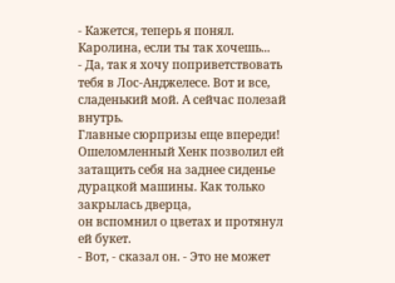- Кажется, теперь я понял. Каролина, если ты так хочешь...
- Да, так я хочу поприветствовать тебя в Лос-Анджелесе. Вот и все, сладенький мой. А сейчас полезай внутрь.
Главные сюрпризы еще впереди!
Ошеломленный Хенк позволил ей затащить себя на заднее сиденье дурацкой машины. Как только закрылась дверца,
он вспомнил о цветах и протянул ей букет.
- Вот, - сказал он. - Это не может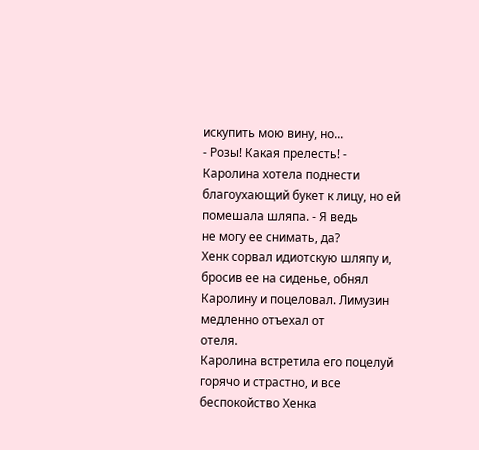искупить мою вину, но...
- Розы! Какая прелесть! - Каролина хотела поднести благоухающий букет к лицу, но ей помешала шляпа. - Я ведь
не могу ее снимать, да?
Хенк сорвал идиотскую шляпу и, бросив ее на сиденье, обнял Каролину и поцеловал. Лимузин медленно отъехал от
отеля.
Каролина встретила его поцелуй горячо и страстно, и все беспокойство Хенка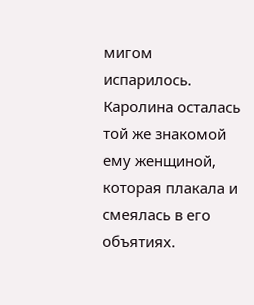мигом испарилось. Каролина осталась
той же знакомой ему женщиной, которая плакала и смеялась в его объятиях.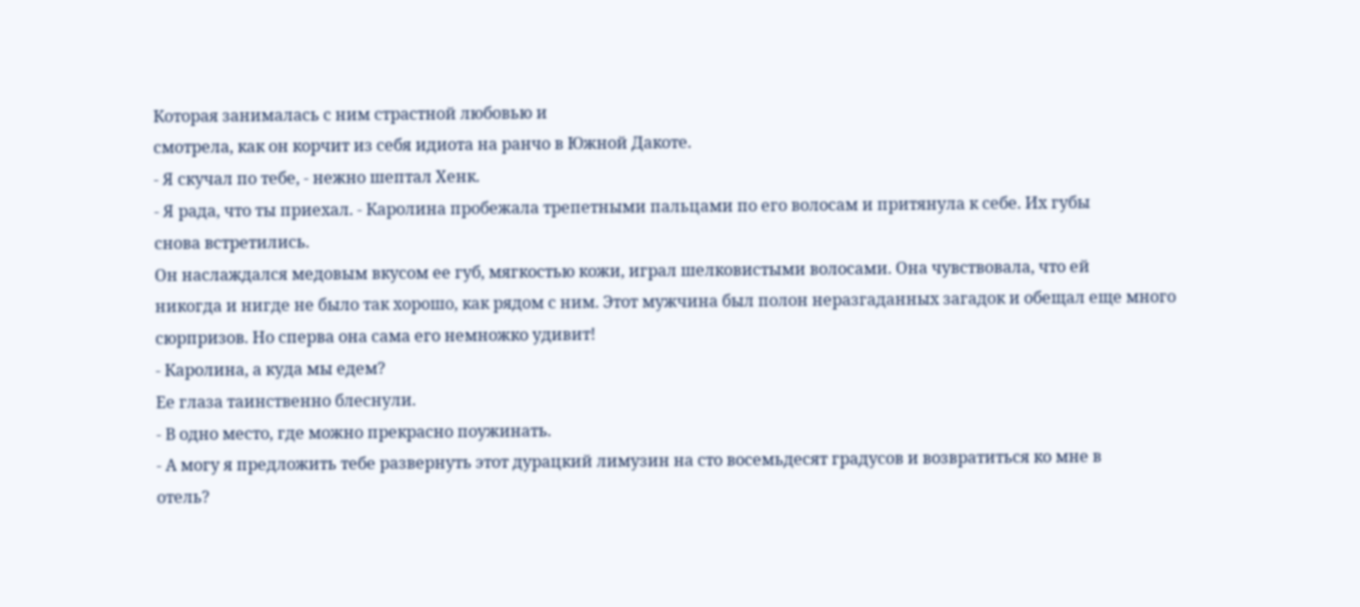Которая занималась с ним страстной любовью и
смотрела, как он корчит из себя идиота на ранчо в Южной Дакоте.
- Я скучал по тебе, - нежно шептал Хенк.
- Я рада, что ты приехал. - Каролина пробежала трепетными пальцами по его волосам и притянула к себе. Их губы
снова встретились.
Он наслаждался медовым вкусом ее губ, мягкостью кожи, играл шелковистыми волосами. Она чувствовала, что ей
никогда и нигде не было так хорошо, как рядом с ним. Этот мужчина был полон неразгаданных загадок и обещал еще много
сюрпризов. Но сперва она сама его немножко удивит!
- Каролина, а куда мы едем?
Ее глаза таинственно блеснули.
- В одно место, где можно прекрасно поужинать.
- А могу я предложить тебе развернуть этот дурацкий лимузин на сто восемьдесят градусов и возвратиться ко мне в
отель?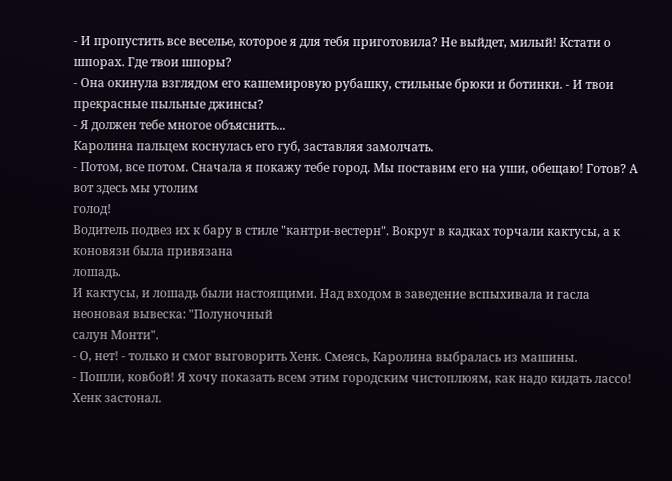- И пропустить все веселье, которое я для тебя приготовила? Не выйдет, милый! Кстати о шпорах. Где твои шпоры?
- Она окинула взглядом его кашемировую рубашку, стильные брюки и ботинки. - И твои прекрасные пыльные джинсы?
- Я должен тебе многое объяснить...
Каролина пальцем коснулась его губ, заставляя замолчать.
- Потом, все потом. Сначала я покажу тебе город. Мы поставим его на уши, обещаю! Готов? А вот здесь мы утолим
голод!
Водитель подвез их к бару в стиле "кантри-вестерн". Вокруг в кадках торчали кактусы, а к коновязи была привязана
лошадь.
И кактусы, и лошадь были настоящими. Над входом в заведение вспыхивала и гасла неоновая вывеска: "Полуночный
салун Монти".
- О, нет! - только и смог выговорить Хенк. Смеясь, Каролина выбралась из машины.
- Пошли, ковбой! Я хочу показать всем этим городским чистоплюям, как надо кидать лассо! Хенк застонал.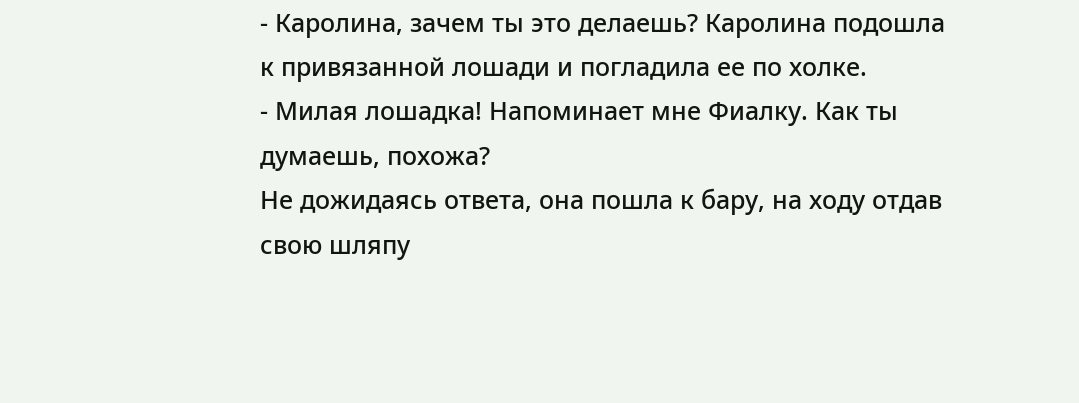- Каролина, зачем ты это делаешь? Каролина подошла к привязанной лошади и погладила ее по холке.
- Милая лошадка! Напоминает мне Фиалку. Как ты думаешь, похожа?
Не дожидаясь ответа, она пошла к бару, на ходу отдав свою шляпу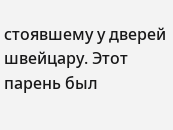стоявшему у дверей швейцару. Этот парень был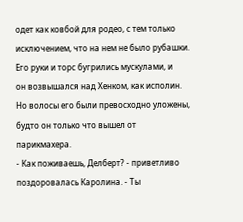одет как ковбой для родео, с тем только исключением, что на нем не было рубашки. Его руки и торс бугрились мускулами, и
он возвышался над Хенком, как исполин. Но волосы его были превосходно уложены, будто он только что вышел от
парикмахера.
- Как поживаешь, Делберт? - приветливо поздоровалась Каролина. - Ты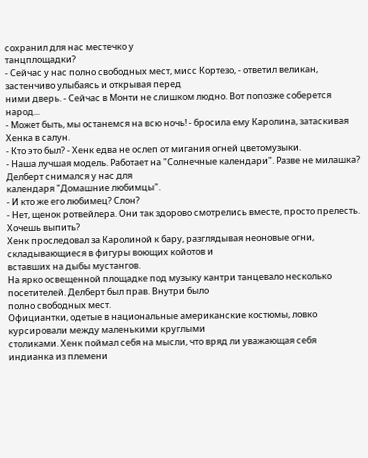сохранил для нас местечко у
танцплощадки?
- Сейчас у нас полно свободных мест, мисс Кортезо, - ответил великан, застенчиво улыбаясь и открывая перед
ними дверь. - Сейчас в Монти не слишком людно. Вот попозже соберется народ...
- Может быть, мы останемся на всю ночь! - бросила ему Каролина, затаскивая Хенка в салун.
- Кто это был? - Хенк едва не ослеп от мигания огней цветомузыки.
- Наша лучшая модель. Работает на "Солнечные календари". Разве не милашка? Делберт снимался у нас для
календаря "Домашние любимцы".
- И кто же его любимец? Слон?
- Нет, щенок ротвейлера. Они так здорово смотрелись вместе, просто прелесть. Хочешь выпить?
Хенк проследовал за Каролиной к бару, разглядывая неоновые огни, складывающиеся в фигуры воющих койотов и
вставших на дыбы мустангов.
На ярко освещенной площадке под музыку кантри танцевало несколько посетителей. Делберт был прав. Внутри было
полно свободных мест.
Официантки, одетые в национальные американские костюмы, ловко курсировали между маленькими круглыми
столиками. Хенк поймал себя на мысли, что вряд ли уважающая себя индианка из племени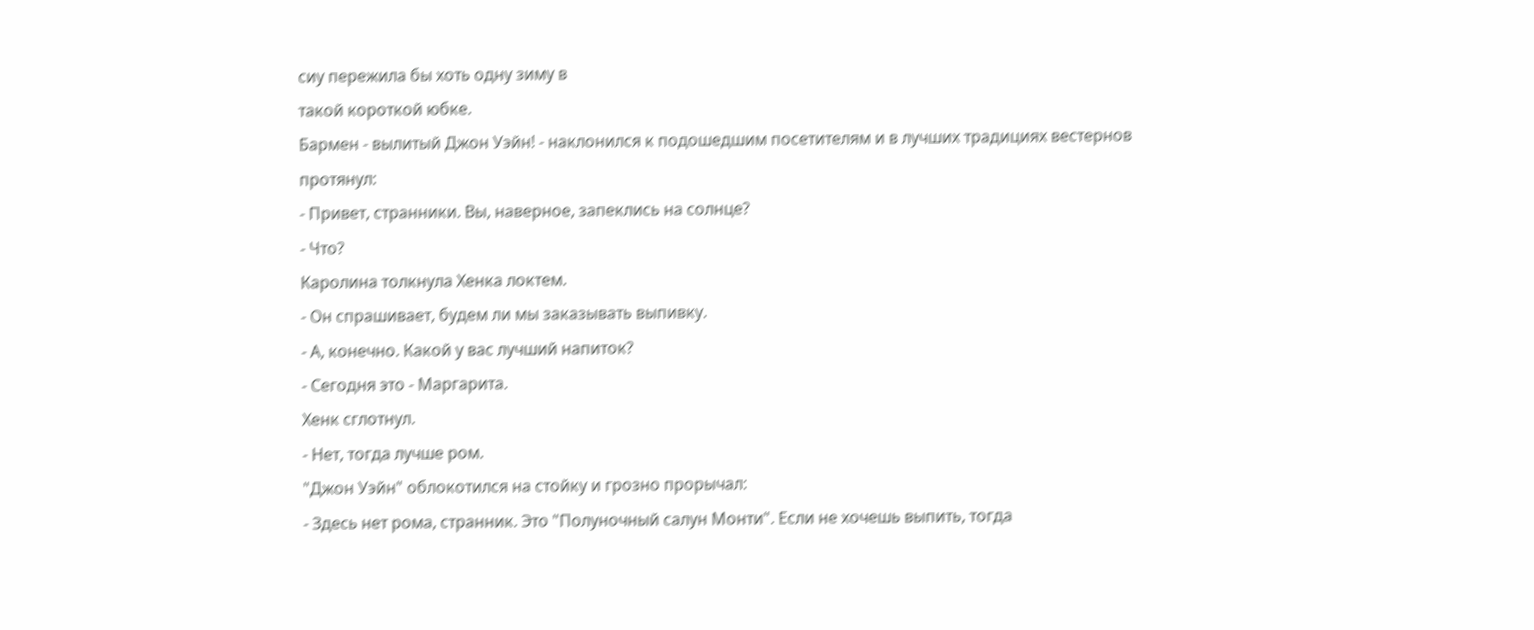сиу пережила бы хоть одну зиму в
такой короткой юбке.
Бармен - вылитый Джон Уэйн! - наклонился к подошедшим посетителям и в лучших традициях вестернов
протянул:
- Привет, странники. Вы, наверное, запеклись на солнце?
- Что?
Каролина толкнула Хенка локтем.
- Он спрашивает, будем ли мы заказывать выпивку.
- А, конечно. Какой у вас лучший напиток?
- Сегодня это - Маргарита.
Хенк сглотнул.
- Нет, тогда лучше ром.
"Джон Уэйн" облокотился на стойку и грозно прорычал:
- Здесь нет рома, странник. Это "Полуночный салун Монти". Если не хочешь выпить, тогда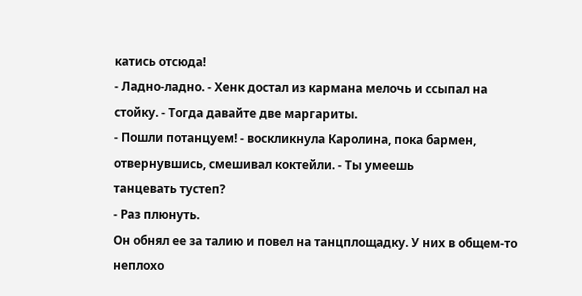катись отсюда!
- Ладно-ладно. - Хенк достал из кармана мелочь и ссыпал на стойку. - Тогда давайте две маргариты.
- Пошли потанцуем! - воскликнула Каролина, пока бармен, отвернувшись, смешивал коктейли. - Ты умеешь
танцевать тустеп?
- Раз плюнуть.
Он обнял ее за талию и повел на танцплощадку. У них в общем-то неплохо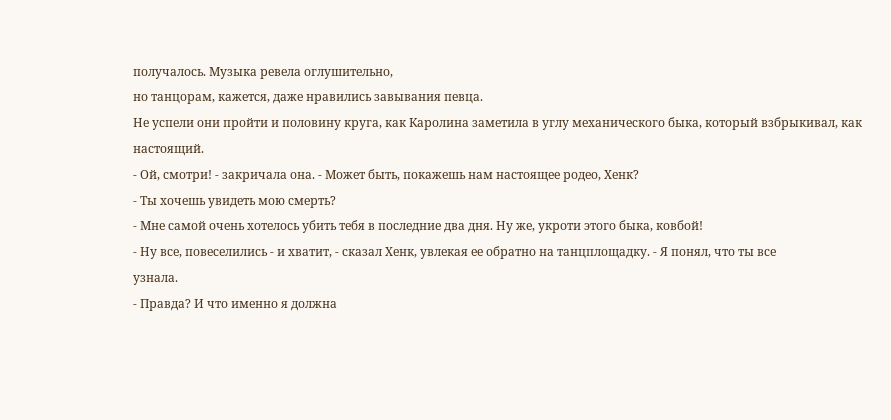получалось. Музыка ревела оглушительно,
но танцорам, кажется, даже нравились завывания певца.
Не успели они пройти и половину круга, как Каролина заметила в углу механического быка, который взбрыкивал, как
настоящий.
- Ой, смотри! - закричала она. - Может быть, покажешь нам настоящее родео, Хенк?
- Ты хочешь увидеть мою смерть?
- Мне самой очень хотелось убить тебя в последние два дня. Ну же, укроти этого быка, ковбой!
- Ну все, повеселились - и хватит, - сказал Хенк, увлекая ее обратно на танцплощадку. - Я понял, что ты все
узнала.
- Правда? И что именно я должна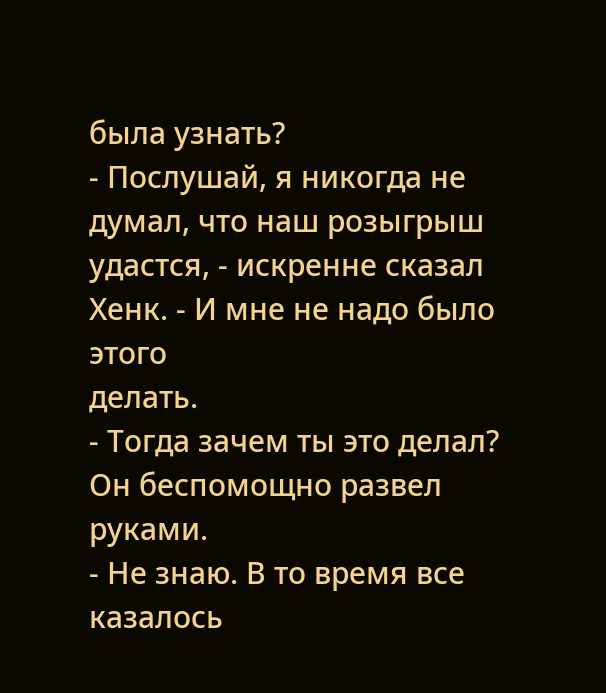была узнать?
- Послушай, я никогда не думал, что наш розыгрыш удастся, - искренне сказал Хенк. - И мне не надо было этого
делать.
- Тогда зачем ты это делал?
Он беспомощно развел руками.
- Не знаю. В то время все казалось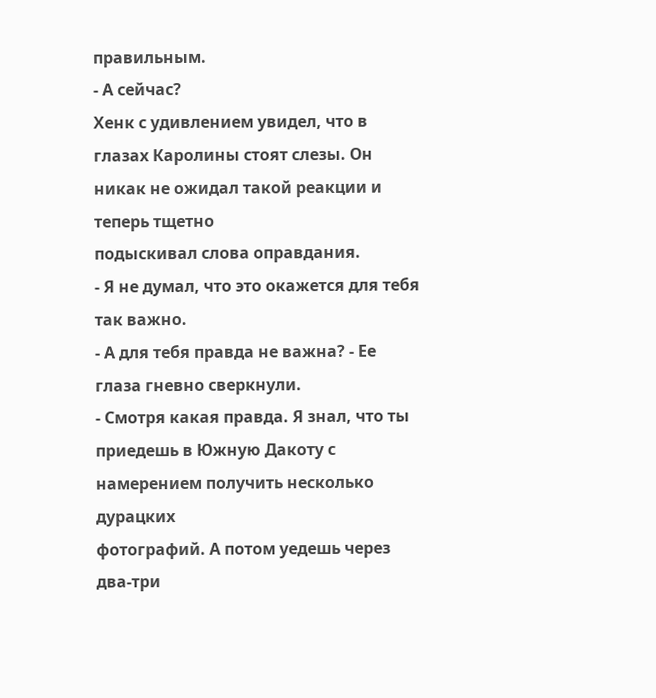правильным.
- А сейчас?
Хенк с удивлением увидел, что в глазах Каролины стоят слезы. Он никак не ожидал такой реакции и теперь тщетно
подыскивал слова оправдания.
- Я не думал, что это окажется для тебя так важно.
- А для тебя правда не важна? - Ее глаза гневно сверкнули.
- Смотря какая правда. Я знал, что ты приедешь в Южную Дакоту с намерением получить несколько дурацких
фотографий. А потом уедешь через два-три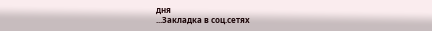дня
...Закладка в соц.сетях